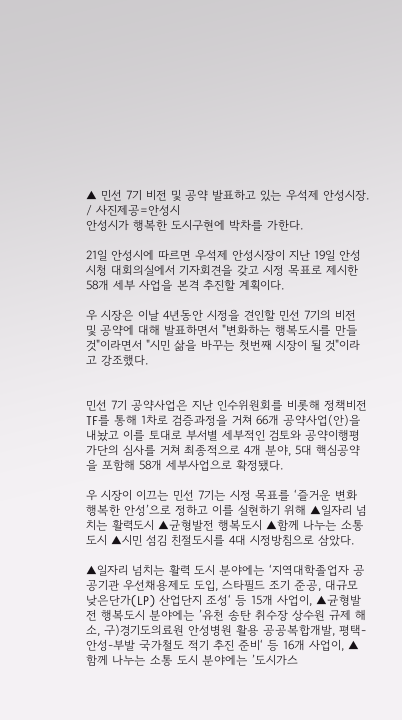▲ 민선 7기 비전 및 공약 발표하고 있는 우석제 안성시장. / 사진제공=안성시
안성시가 행복한 도시구현에 박차를 가한다.

21일 안성시에 따르면 우석제 안성시장이 지난 19일 안성시청 대회의실에서 기자회견을 갖고 시정 목표로 제시한 58개 세부 사업을 본격 추진할 계획이다.

우 시장은 이날 4년동안 시정을 견인할 민선 7기의 비전 및 공약에 대해 발표하면서 "변화하는 행복도시를 만들 것"이라면서 "시민 삶을 바꾸는 첫번째 시장이 될 것"이라고 강조했다.


민선 7기 공약사업은 지난 인수위원회를 비롯해 정책비전 TF를 통해 1차로 검증과정을 거쳐 66개 공약사업(안)을 내놨고 이를 토대로 부서별 세부적인 검토와 공약이행평가단의 심사를 거쳐 최종적으로 4개 분야, 5대 핵심공약을 포함해 58개 세부사업으로 확정됐다.

우 시장이 이끄는 민선 7기는 시정 목표를 ‘즐거운 변화 행복한 안성’으로 정하고 이를 실현하기 위해 ▲일자리 넘치는 활력도시 ▲균형발전 행복도시 ▲함께 나누는 소통도시 ▲시민 섬김 친절도시를 4대 시정방침으로 삼았다.

▲일자리 넘치는 활력 도시 분야에는 ‘지역대학졸업자 공공기관 우선채용제도 도입, 스타필드 조기 준공, 대규모 낮은단가(LP) 산업단지 조성‘ 등 15개 사업이, ▲균형발전 행복도시 분야에는 ’유천 송탄 취수장 상수원 규제 해소, 구)경기도의료원 안성병원 활용 공공복합개발, 평택-안성-부발 국가철도 적기 추진 준비‘ 등 16개 사업이, ▲함께 나누는 소통 도시 분야에는 ’도시가스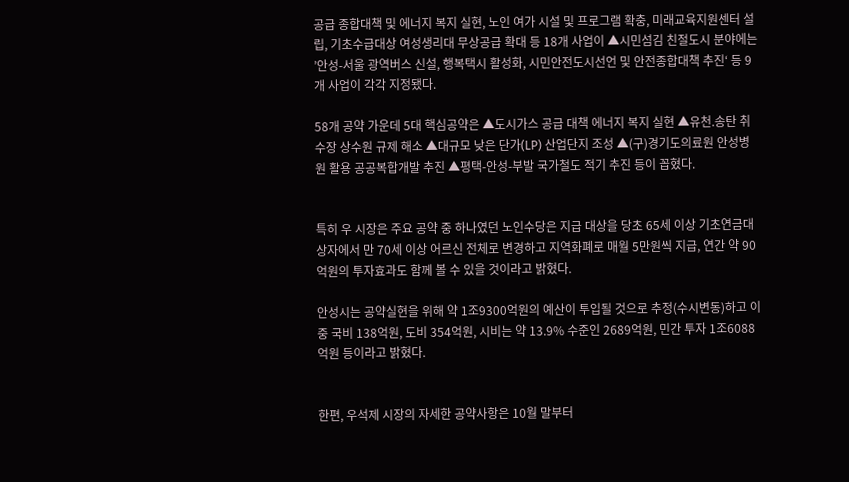공급 종합대책 및 에너지 복지 실현, 노인 여가 시설 및 프로그램 확충, 미래교육지원센터 설립, 기초수급대상 여성생리대 무상공급 확대 등 18개 사업이 ▲시민섬김 친절도시 분야에는 ’안성-서울 광역버스 신설, 행복택시 활성화, 시민안전도시선언 및 안전종합대책 추진‘ 등 9개 사업이 각각 지정됐다.

58개 공약 가운데 5대 핵심공약은 ▲도시가스 공급 대책 에너지 복지 실현 ▲유천.송탄 취수장 상수원 규제 해소 ▲대규모 낮은 단가(LP) 산업단지 조성 ▲(구)경기도의료원 안성병원 활용 공공복합개발 추진 ▲평택-안성-부발 국가철도 적기 추진 등이 꼽혔다.


특히 우 시장은 주요 공약 중 하나였던 노인수당은 지급 대상을 당초 65세 이상 기초연금대상자에서 만 70세 이상 어르신 전체로 변경하고 지역화폐로 매월 5만원씩 지급, 연간 약 90억원의 투자효과도 함께 볼 수 있을 것이라고 밝혔다.

안성시는 공약실현을 위해 약 1조9300억원의 예산이 투입될 것으로 추정(수시변동)하고 이 중 국비 138억원, 도비 354억원, 시비는 약 13.9% 수준인 2689억원, 민간 투자 1조6088억원 등이라고 밝혔다.


한편, 우석제 시장의 자세한 공약사항은 10월 말부터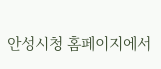안성시청 홈페이지에서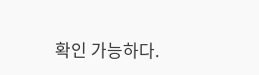확인 가능하다.